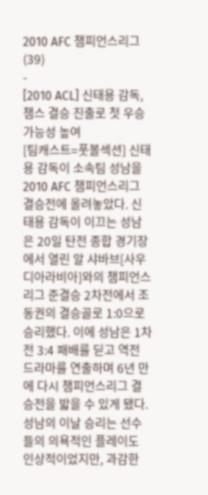2010 AFC 챔피언스리그(39)
-
[2010 ACL] 신태용 감독, 챔스 결승 진출로 첫 우승 가능성 높여
[팀캐스트=풋볼섹션] 신태용 감독이 소속팀 성남을 2010 AFC 챔피언스리그 결승전에 올려놓았다. 신태용 감독이 이끄는 성남은 20일 탄전 종합 경기장에서 열린 알 샤바브[사우디아라비아]와의 챔피언스리그 준결승 2차전에서 조동권의 결승골로 1:0으로 승리했다. 이에 성남은 1차전 3:4 패배를 딛고 역전 드라마를 연출하며 6년 만에 다시 챔피언스리그 결승전을 밟을 수 있게 됐다. 성남의 이날 승리는 선수들의 의욕적인 플레이도 인상적이었지만, 과감한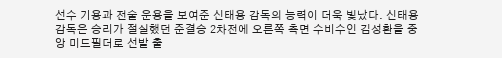선수 기용과 전술 운용을 보여준 신태용 감독의 능력이 더욱 빛났다. 신태용 감독은 승리가 절실했던 준결승 2차전에 오른쪽 측면 수비수인 김성환을 중앙 미드필더로 선발 출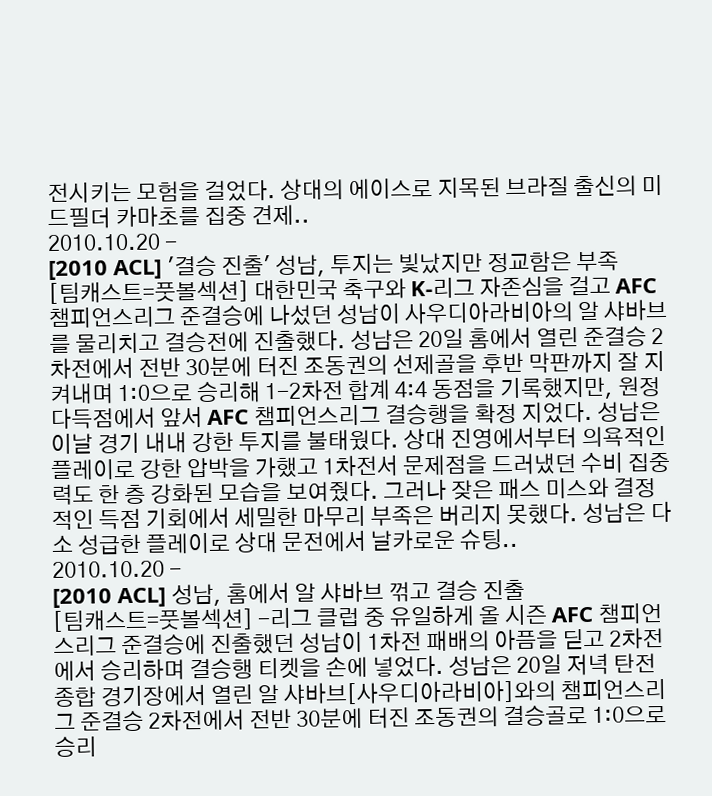전시키는 모험을 걸었다. 상대의 에이스로 지목된 브라질 출신의 미드필더 카마초를 집중 견제..
2010.10.20 -
[2010 ACL] '결승 진출' 성남, 투지는 빛났지만 정교함은 부족
[팀캐스트=풋볼섹션] 대한민국 축구와 K-리그 자존심을 걸고 AFC 챔피언스리그 준결승에 나섰던 성남이 사우디아라비아의 알 샤바브를 물리치고 결승전에 진출했다. 성남은 20일 홈에서 열린 준결승 2차전에서 전반 30분에 터진 조동권의 선제골을 후반 막판까지 잘 지켜내며 1:0으로 승리해 1-2차전 합계 4:4 동점을 기록했지만, 원정 다득점에서 앞서 AFC 챔피언스리그 결승행을 확정 지었다. 성남은 이날 경기 내내 강한 투지를 불태웠다. 상대 진영에서부터 의욕적인 플레이로 강한 압박을 가했고 1차전서 문제점을 드러냈던 수비 집중력도 한 층 강화된 모습을 보여줬다. 그러나 잦은 패스 미스와 결정적인 득점 기회에서 세밀한 마무리 부족은 버리지 못했다. 성남은 다소 성급한 플레이로 상대 문전에서 날카로운 슈팅..
2010.10.20 -
[2010 ACL] 성남, 홈에서 알 샤바브 꺾고 결승 진출
[팀캐스트=풋볼섹션] -리그 클럽 중 유일하게 올 시즌 AFC 챔피언스리그 준결승에 진출했던 성남이 1차전 패배의 아픔을 딛고 2차전에서 승리하며 결승행 티켓을 손에 넣었다. 성남은 20일 저녁 탄전 종합 경기장에서 열린 알 샤바브[사우디아라비아]와의 챔피언스리그 준결승 2차전에서 전반 30분에 터진 조동권의 결승골로 1:0으로 승리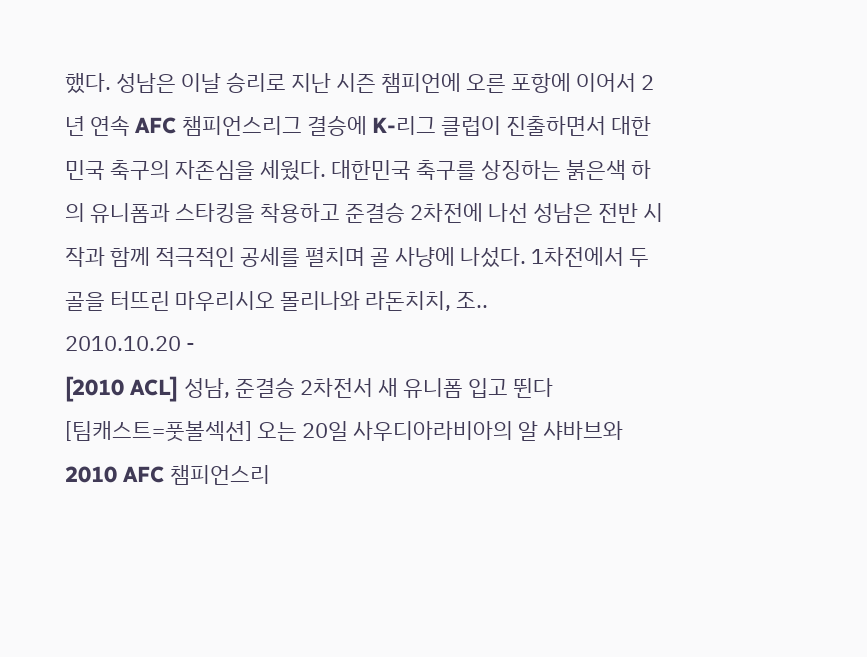했다. 성남은 이날 승리로 지난 시즌 챔피언에 오른 포항에 이어서 2년 연속 AFC 챔피언스리그 결승에 K-리그 클럽이 진출하면서 대한민국 축구의 자존심을 세웠다. 대한민국 축구를 상징하는 붉은색 하의 유니폼과 스타킹을 착용하고 준결승 2차전에 나선 성남은 전반 시작과 함께 적극적인 공세를 펼치며 골 사냥에 나섰다. 1차전에서 두 골을 터뜨린 마우리시오 몰리나와 라돈치치, 조..
2010.10.20 -
[2010 ACL] 성남, 준결승 2차전서 새 유니폼 입고 뛴다
[팀캐스트=풋볼섹션] 오는 20일 사우디아라비아의 알 샤바브와 2010 AFC 챔피언스리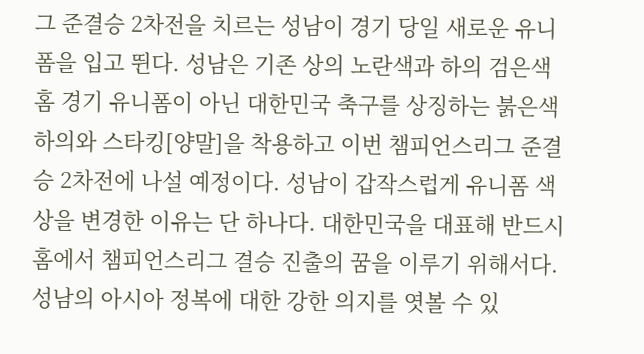그 준결승 2차전을 치르는 성남이 경기 당일 새로운 유니폼을 입고 뛴다. 성남은 기존 상의 노란색과 하의 검은색 홈 경기 유니폼이 아닌 대한민국 축구를 상징하는 붉은색 하의와 스타킹[양말]을 착용하고 이번 챔피언스리그 준결승 2차전에 나설 예정이다. 성남이 갑작스럽게 유니폼 색상을 변경한 이유는 단 하나다. 대한민국을 대표해 반드시 홈에서 챔피언스리그 결승 진출의 꿈을 이루기 위해서다. 성남의 아시아 정복에 대한 강한 의지를 엿볼 수 있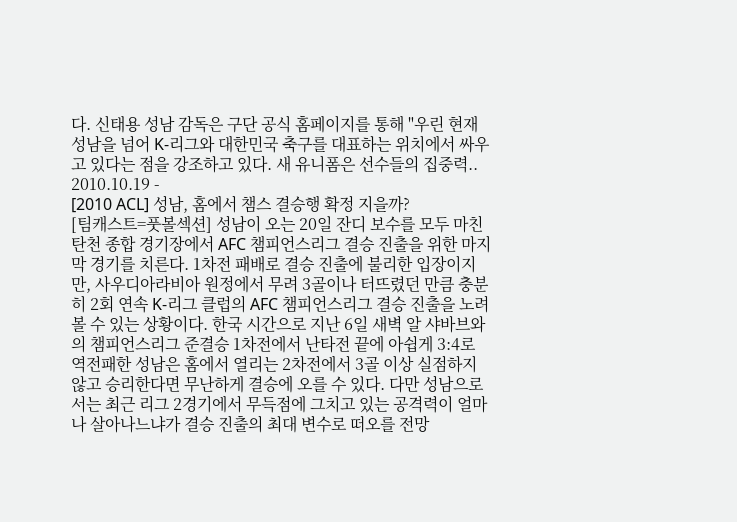다. 신태용 성남 감독은 구단 공식 홈페이지를 통해 "우린 현재 성남을 넘어 K-리그와 대한민국 축구를 대표하는 위치에서 싸우고 있다는 점을 강조하고 있다. 새 유니폼은 선수들의 집중력..
2010.10.19 -
[2010 ACL] 성남, 홈에서 챔스 결승행 확정 지을까?
[팀캐스트=풋볼섹션] 성남이 오는 20일 잔디 보수를 모두 마친 탄천 종합 경기장에서 AFC 챔피언스리그 결승 진출을 위한 마지막 경기를 치른다. 1차전 패배로 결승 진출에 불리한 입장이지만, 사우디아라비아 원정에서 무려 3골이나 터뜨렸던 만큼 충분히 2회 연속 K-리그 클럽의 AFC 챔피언스리그 결승 진출을 노려볼 수 있는 상황이다. 한국 시간으로 지난 6일 새벽 알 샤바브와의 챔피언스리그 준결승 1차전에서 난타전 끝에 아쉽게 3:4로 역전패한 성남은 홈에서 열리는 2차전에서 3골 이상 실점하지 않고 승리한다면 무난하게 결승에 오를 수 있다. 다만 성남으로서는 최근 리그 2경기에서 무득점에 그치고 있는 공격력이 얼마나 살아나느냐가 결승 진출의 최대 변수로 떠오를 전망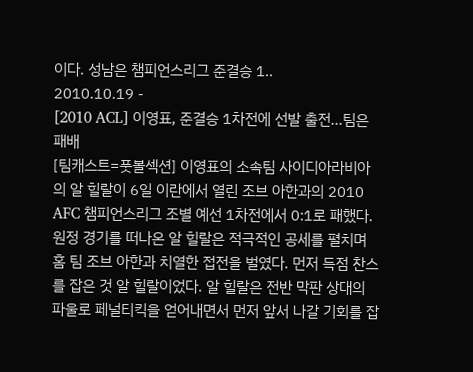이다. 성남은 챔피언스리그 준결승 1..
2010.10.19 -
[2010 ACL] 이영표, 준결승 1차전에 선발 출전...팀은 패배
[팀캐스트=풋볼섹션] 이영표의 소속팀 사이디아라비아의 알 힐랄이 6일 이란에서 열린 조브 아한과의 2010 AFC 챔피언스리그 조별 예선 1차전에서 0:1로 패했다. 원정 경기를 떠나온 알 힐랄은 적극적인 공세를 펼치며 홈 팀 조브 아한과 치열한 접전을 벌였다. 먼저 득점 찬스를 잡은 것 알 힐랄이었다. 알 힐랄은 전반 막판 상대의 파울로 페널티킥을 얻어내면서 먼저 앞서 나갈 기회를 잡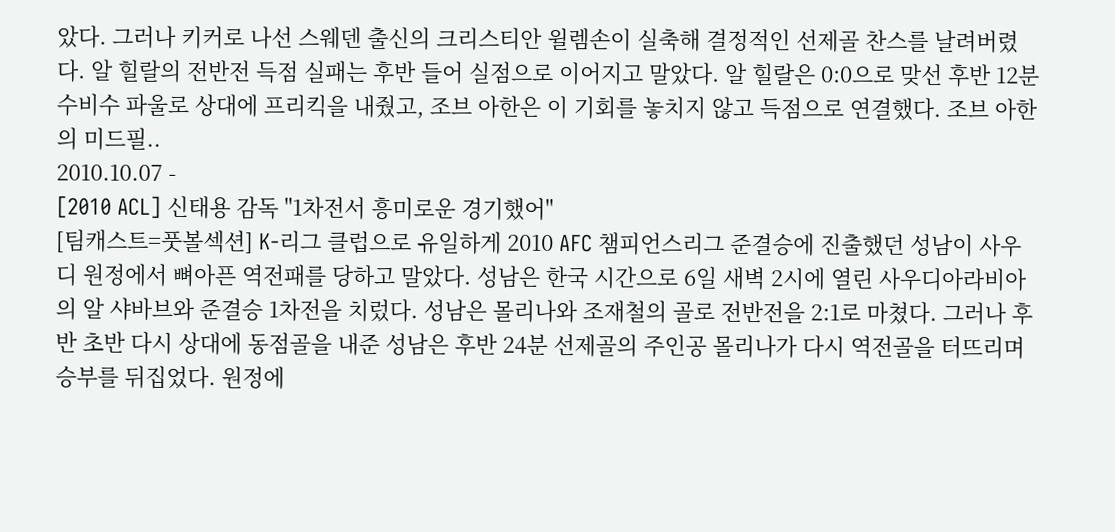았다. 그러나 키커로 나선 스웨덴 출신의 크리스티안 윌렘손이 실축해 결정적인 선제골 찬스를 날려버렸다. 알 힐랄의 전반전 득점 실패는 후반 들어 실점으로 이어지고 말았다. 알 힐랄은 0:0으로 맞선 후반 12분 수비수 파울로 상대에 프리킥을 내줬고, 조브 아한은 이 기회를 놓치지 않고 득점으로 연결했다. 조브 아한의 미드필..
2010.10.07 -
[2010 ACL] 신태용 감독 "1차전서 흥미로운 경기했어"
[팀캐스트=풋볼섹션] K-리그 클럽으로 유일하게 2010 AFC 챔피언스리그 준결승에 진출했던 성남이 사우디 원정에서 뼈아픈 역전패를 당하고 말았다. 성남은 한국 시간으로 6일 새벽 2시에 열린 사우디아라비아의 알 샤바브와 준결승 1차전을 치렀다. 성남은 몰리나와 조재철의 골로 전반전을 2:1로 마쳤다. 그러나 후반 초반 다시 상대에 동점골을 내준 성남은 후반 24분 선제골의 주인공 몰리나가 다시 역전골을 터뜨리며 승부를 뒤집었다. 원정에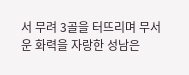서 무려 3골을 터뜨리며 무서운 화력을 자랑한 성남은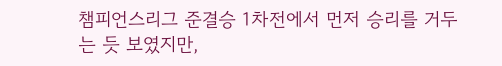챔피언스리그 준결승 1차전에서 먼저 승리를 거두는 듯 보였지만,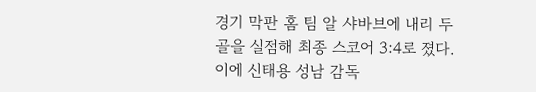경기 막판 홈 팀 알 샤바브에 내리 두 골을 실점해 최종 스코어 3:4로 졌다. 이에 신태용 성남 감독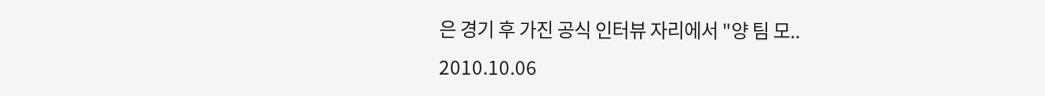은 경기 후 가진 공식 인터뷰 자리에서 "양 팀 모..
2010.10.06